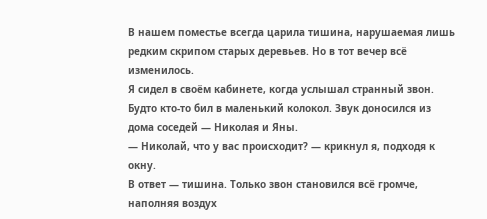В нашем поместье всегда царила тишина, нарушаемая лишь редким скрипом старых деревьев. Но в тот вечер всё изменилось.
Я сидел в своём кабинете, когда услышал странный звон. Будто кто-то бил в маленький колокол. Звук доносился из дома соседей — Николая и Яны.
— Николай, что у вас происходит? — крикнул я, подходя к окну.
В ответ — тишина. Только звон становился всё громче, наполняя воздух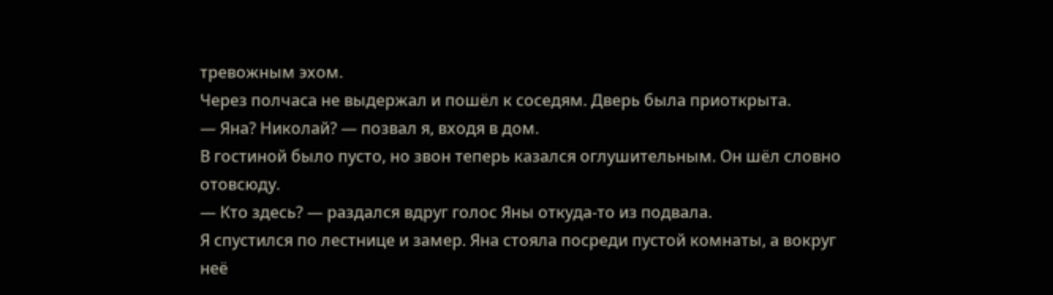тревожным эхом.
Через полчаса не выдержал и пошёл к соседям. Дверь была приоткрыта.
— Яна? Николай? — позвал я, входя в дом.
В гостиной было пусто, но звон теперь казался оглушительным. Он шёл словно отовсюду.
— Кто здесь? — раздался вдруг голос Яны откуда-то из подвала.
Я спустился по лестнице и замер. Яна стояла посреди пустой комнаты, а вокруг неё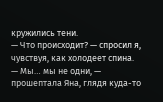кружились тени.
— Что происходит? — спросил я, чувствуя, как холодеет спина.
— Мы… мы не одни, — прошептала Яна, глядя куда-то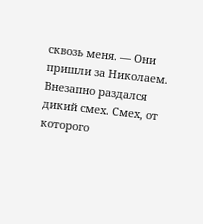сквозь меня. — Они пришли за Николаем.
Внезапно раздался дикий смех. Смех, от которого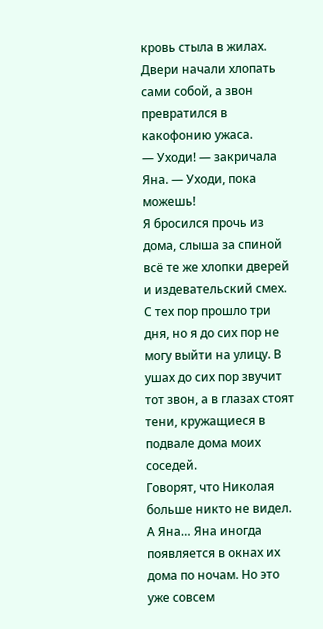кровь стыла в жилах. Двери начали хлопать сами собой, а звон превратился в какофонию ужаса.
— Уходи! — закричала Яна. — Уходи, пока можешь!
Я бросился прочь из дома, слыша за спиной всё те же хлопки дверей и издевательский смех.
С тех пор прошло три дня, но я до сих пор не могу выйти на улицу. В ушах до сих пор звучит тот звон, а в глазах стоят тени, кружащиеся в подвале дома моих соседей.
Говорят, что Николая больше никто не видел. А Яна… Яна иногда появляется в окнах их дома по ночам. Но это уже совсем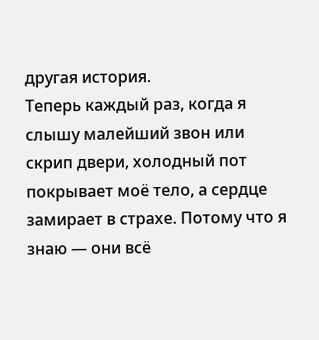другая история.
Теперь каждый раз, когда я слышу малейший звон или скрип двери, холодный пот покрывает моё тело, а сердце замирает в страхе. Потому что я знаю — они всё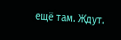ещё там. Ждут.